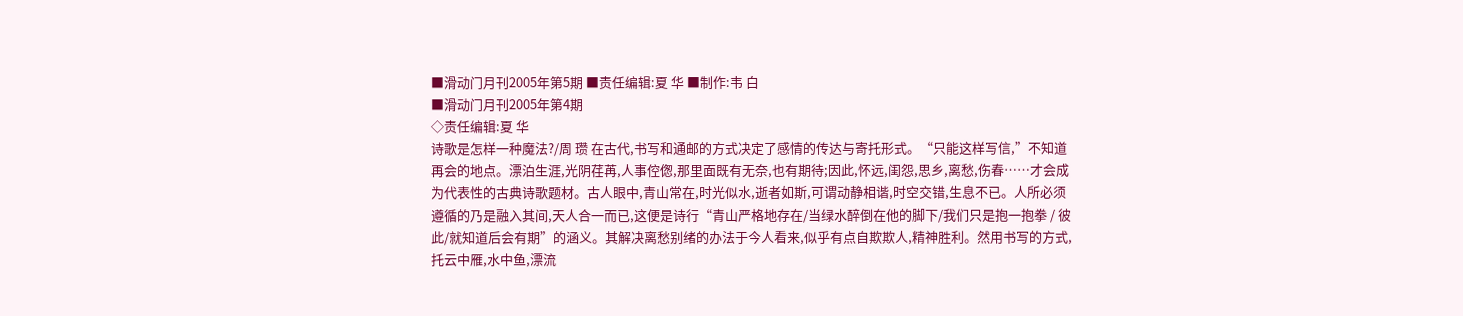■滑动门月刊2005年第5期 ■责任编辑:夏 华 ■制作:韦 白
■滑动门月刊2005年第4期
◇责任编辑:夏 华
诗歌是怎样一种魔法?/周 瓒 在古代,书写和通邮的方式决定了感情的传达与寄托形式。“只能这样写信,”不知道再会的地点。漂泊生涯,光阴荏苒,人事倥偬,那里面既有无奈,也有期待;因此,怀远,闺怨,思乡,离愁,伤春……才会成为代表性的古典诗歌题材。古人眼中,青山常在,时光似水,逝者如斯,可谓动静相谐,时空交错,生息不已。人所必须遵循的乃是融入其间,天人合一而已,这便是诗行“青山严格地存在/当绿水醉倒在他的脚下/我们只是抱一抱拳 / 彼此/就知道后会有期”的涵义。其解决离愁别绪的办法于今人看来,似乎有点自欺欺人,精神胜利。然用书写的方式,托云中雁,水中鱼,漂流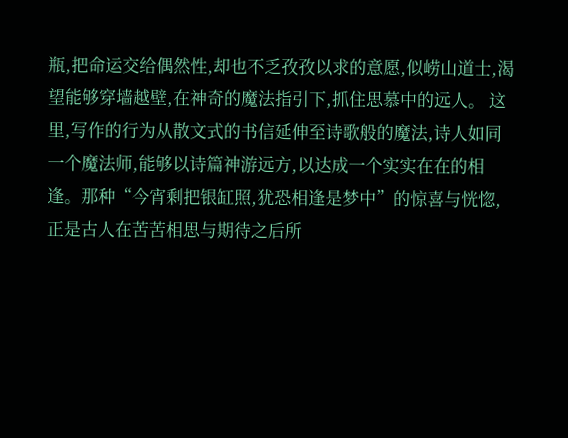瓶,把命运交给偶然性,却也不乏孜孜以求的意愿,似崂山道士,渴望能够穿墙越壁,在神奇的魔法指引下,抓住思慕中的远人。 这里,写作的行为从散文式的书信延伸至诗歌般的魔法,诗人如同一个魔法师,能够以诗篇神游远方,以达成一个实实在在的相逢。那种“今宵剩把银缸照,犹恐相逢是梦中”的惊喜与恍惚,正是古人在苦苦相思与期待之后所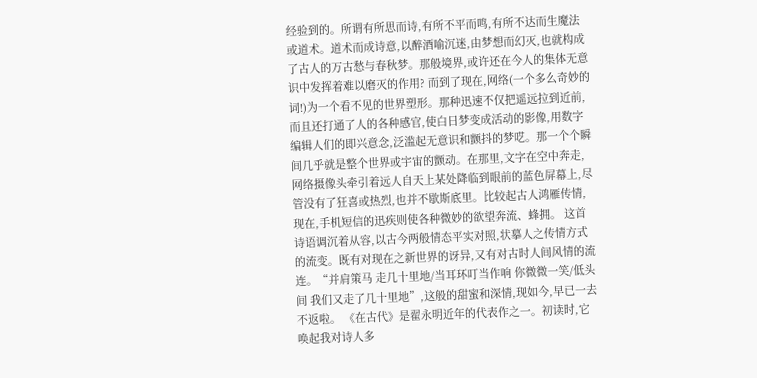经验到的。所谓有所思而诗,有所不平而鸣,有所不达而生魔法或道术。道术而成诗意,以醉酒喻沉迷,由梦想而幻灭,也就构成了古人的万古愁与春秋梦。那般境界,或许还在今人的集体无意识中发挥着难以磨灭的作用? 而到了现在,网络(一个多么奇妙的词!)为一个看不见的世界塑形。那种迅速不仅把遥远拉到近前,而且还打通了人的各种感官,使白日梦变成活动的影像,用数字编辑人们的即兴意念,泛滥起无意识和颤抖的梦呓。那一个个瞬间几乎就是整个世界或宇宙的颤动。在那里,文字在空中奔走,网络摄像头牵引着远人自天上某处降临到眼前的蓝色屏幕上,尽管没有了狂喜或热烈,也并不歇斯底里。比较起古人鸿雁传情,现在,手机短信的迅疾则使各种微妙的欲望奔流、蜂拥。 这首诗语调沉着从容,以古今两般情态平实对照,状摹人之传情方式的流变。既有对现在之新世界的讶异,又有对古时人间风情的流连。“并肩策马 走几十里地/当耳环叮当作响 你微微一笑/低头间 我们又走了几十里地”,这般的甜蜜和深情,现如今,早已一去不返啦。 《在古代》是翟永明近年的代表作之一。初读时,它唤起我对诗人多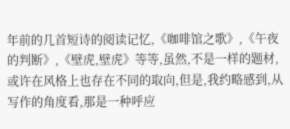年前的几首短诗的阅读记忆,《咖啡馆之歌》,《午夜的判断》,《壁虎,壁虎》等等,虽然,不是一样的题材,或许在风格上也存在不同的取向,但是,我约略感到,从写作的角度看,那是一种呼应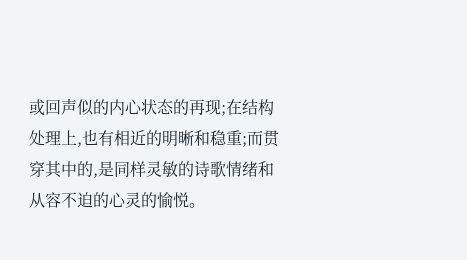或回声似的内心状态的再现;在结构处理上,也有相近的明晰和稳重;而贯穿其中的,是同样灵敏的诗歌情绪和从容不迫的心灵的愉悦。